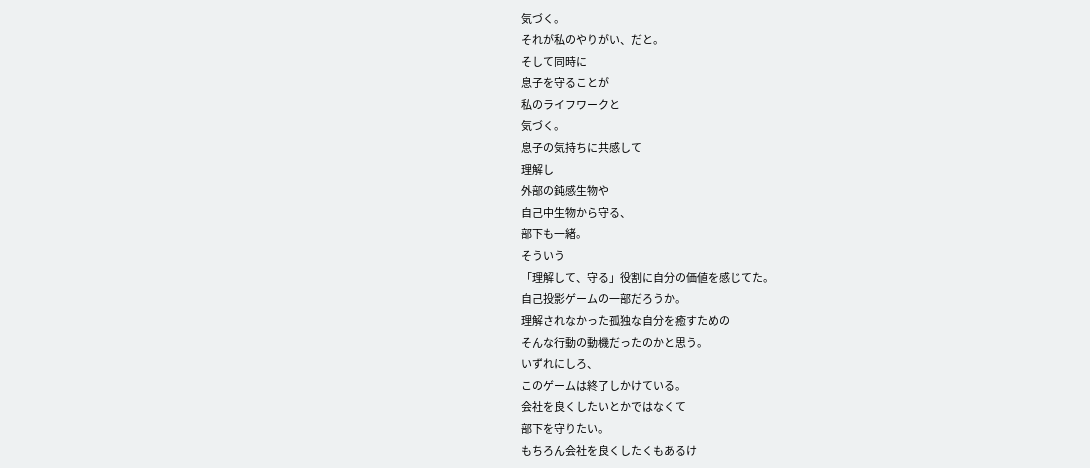気づく。
それが私のやりがい、だと。
そして同時に
息子を守ることが
私のライフワークと
気づく。
息子の気持ちに共感して
理解し
外部の鈍感生物や
自己中生物から守る、
部下も一緒。
そういう
「理解して、守る」役割に自分の価値を感じてた。
自己投影ゲームの一部だろうか。
理解されなかった孤独な自分を癒すための
そんな行動の動機だったのかと思う。
いずれにしろ、
このゲームは終了しかけている。
会社を良くしたいとかではなくて
部下を守りたい。
もちろん会社を良くしたくもあるけ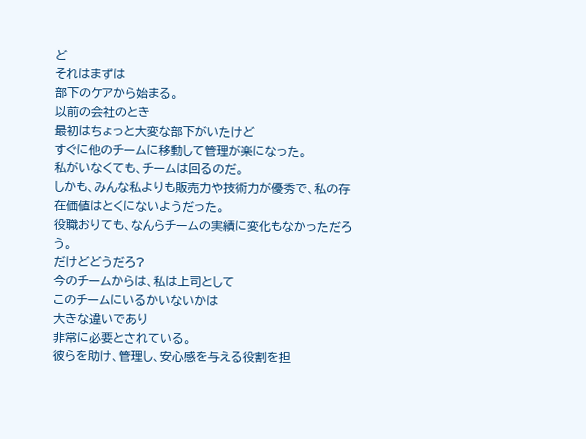ど
それはまずは
部下のケアから始まる。
以前の会社のとき
最初はちょっと大変な部下がいたけど
すぐに他のチームに移動して管理が楽になった。
私がいなくても、チームは回るのだ。
しかも、みんな私よりも販売力や技術力が優秀で、私の存在価値はとくにないようだった。
役職おりても、なんらチームの実績に変化もなかっただろう。
だけどどうだろ?
今のチームからは、私は上司として
このチームにいるかいないかは
大きな違いであり
非常に必要とされている。
彼らを助け、管理し、安心感を与える役割を担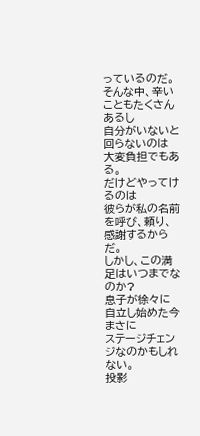っているのだ。
そんな中、辛いこともたくさんあるし
自分がいないと回らないのは
大変負担でもある。
だけどやってけるのは
彼らが私の名前を呼び、頼り、感謝するからだ。
しかし、この満足はいつまでなのか?
息子が徐々に
自立し始めた今まさに
ステージチェンジなのかもしれない。
投影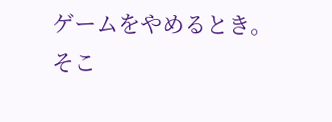ゲームをやめるとき。
そこ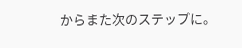からまた次のステップに。